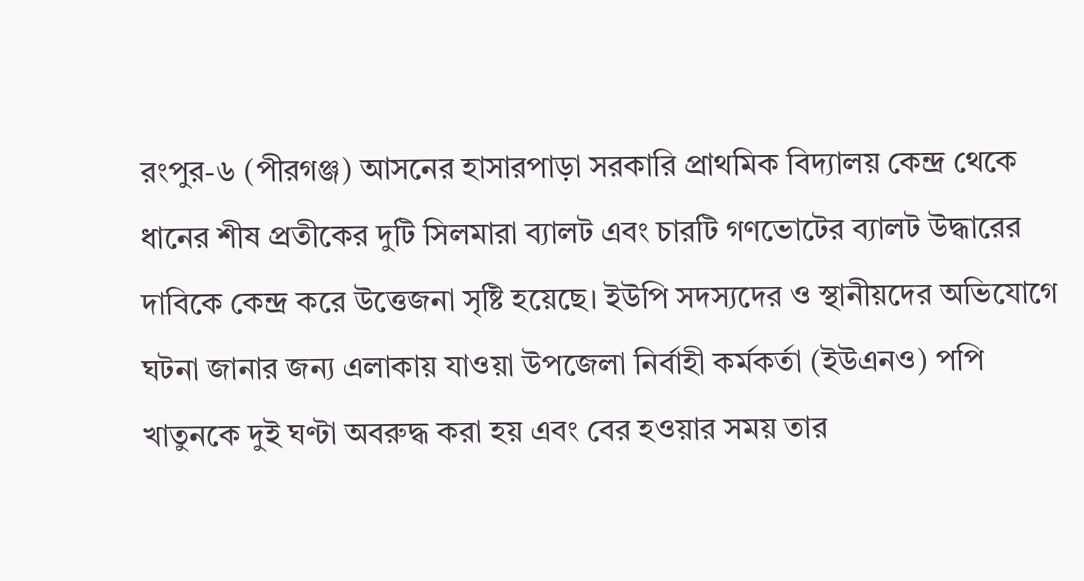রংপুর-৬ (পীরগঞ্জ) আসনের হাসারপাড়া সরকারি প্রাথমিক বিদ্যালয় কেন্দ্র থেকে ধানের শীষ প্রতীকের দুটি সিলমারা ব্যালট এবং চারটি গণভোটের ব্যালট উদ্ধারের দাবিকে কেন্দ্র করে উত্তেজনা সৃষ্টি হয়েছে। ইউপি সদস্যদের ও স্থানীয়দের অভিযোগে ঘটনা জানার জন্য এলাকায় যাওয়া উপজেলা নির্বাহী কর্মকর্তা (ইউএনও) পপি খাতুনকে দুই ঘণ্টা অবরুদ্ধ করা হয় এবং বের হওয়ার সময় তার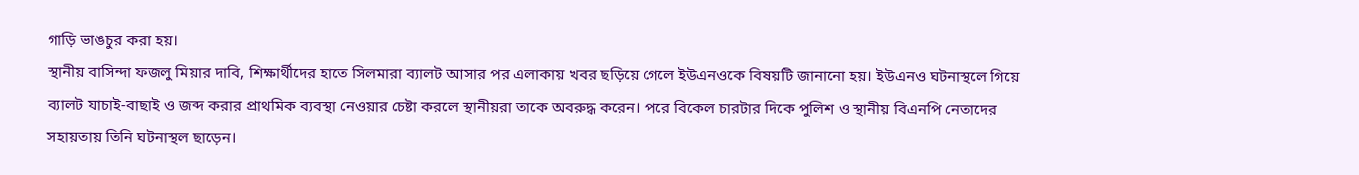গাড়ি ভাঙচুর করা হয়।
স্থানীয় বাসিন্দা ফজলু মিয়ার দাবি, শিক্ষার্থীদের হাতে সিলমারা ব্যালট আসার পর এলাকায় খবর ছড়িয়ে গেলে ইউএনওকে বিষয়টি জানানো হয়। ইউএনও ঘটনাস্থলে গিয়ে ব্যালট যাচাই-বাছাই ও জব্দ করার প্রাথমিক ব্যবস্থা নেওয়ার চেষ্টা করলে স্থানীয়রা তাকে অবরুদ্ধ করেন। পরে বিকেল চারটার দিকে পুলিশ ও স্থানীয় বিএনপি নেতাদের সহায়তায় তিনি ঘটনাস্থল ছাড়েন।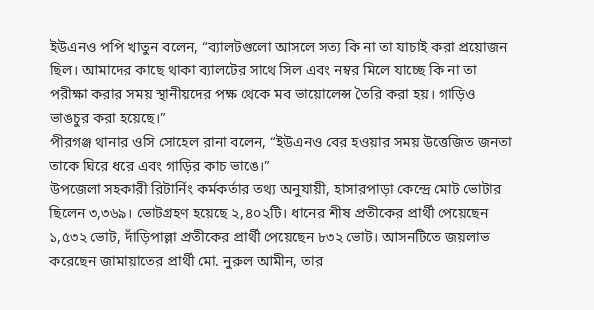ইউএনও পপি খাতুন বলেন, “ব্যালটগুলো আসলে সত্য কি না তা যাচাই করা প্রয়োজন ছিল। আমাদের কাছে থাকা ব্যালটের সাথে সিল এবং নম্বর মিলে যাচ্ছে কি না তা পরীক্ষা করার সময় স্থানীয়দের পক্ষ থেকে মব ভায়োলেন্স তৈরি করা হয়। গাড়িও ভাঙচুর করা হয়েছে।”
পীরগঞ্জ থানার ওসি সোহেল রানা বলেন, “ইউএনও বের হওয়ার সময় উত্তেজিত জনতা তাকে ঘিরে ধরে এবং গাড়ির কাচ ভাঙে।”
উপজেলা সহকারী রিটার্নিং কর্মকর্তার তথ্য অনুযায়ী, হাসারপাড়া কেন্দ্রে মোট ভোটার ছিলেন ৩,৩৬৯। ভোটগ্রহণ হয়েছে ২,৪০২টি। ধানের শীষ প্রতীকের প্রার্থী পেয়েছেন ১,৫৩২ ভোট, দাঁড়িপাল্লা প্রতীকের প্রার্থী পেয়েছেন ৮৩২ ভোট। আসনটিতে জয়লাভ করেছেন জামায়াতের প্রার্থী মো. নুরুল আমীন, তার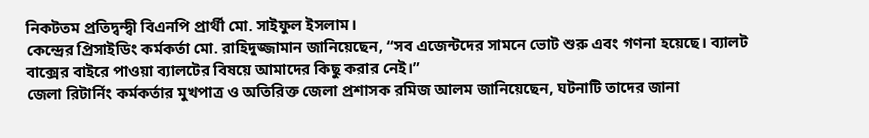নিকটতম প্রতিদ্বন্দ্বী বিএনপি প্রার্থী মো. সাইফুল ইসলাম।
কেন্দ্রের প্রিসাইডিং কর্মকর্তা মো. রাহিদুজ্জামান জানিয়েছেন, “সব এজেন্টদের সামনে ভোট শুরু এবং গণনা হয়েছে। ব্যালট বাক্সের বাইরে পাওয়া ব্যালটের বিষয়ে আমাদের কিছু করার নেই।”
জেলা রিটার্নিং কর্মকর্তার মুখপাত্র ও অতিরিক্ত জেলা প্রশাসক রমিজ আলম জানিয়েছেন, ঘটনাটি তাদের জানা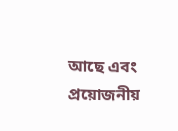আছে এবং প্রয়োজনীয়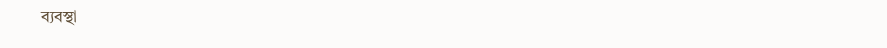ব্যবস্থা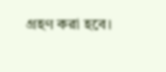গ্রহণ করা হবে।